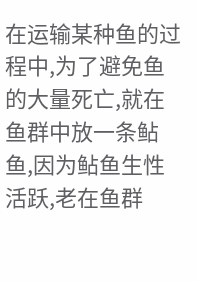在运输某种鱼的过程中,为了避免鱼的大量死亡,就在鱼群中放一条鲇鱼,因为鲇鱼生性活跃,老在鱼群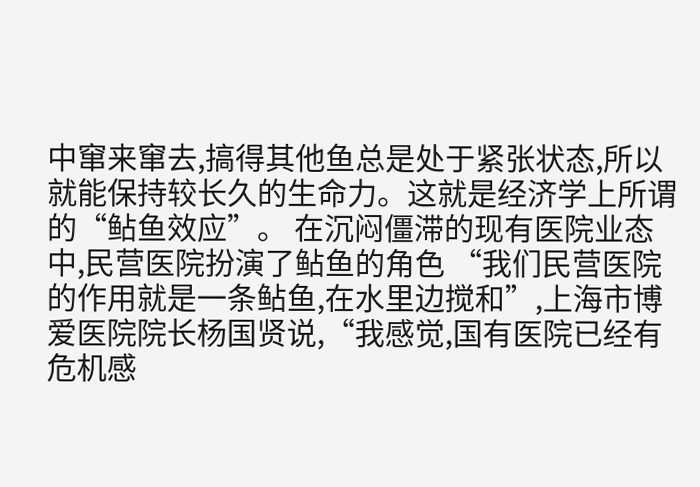中窜来窜去,搞得其他鱼总是处于紧张状态,所以就能保持较长久的生命力。这就是经济学上所谓的“鲇鱼效应”。 在沉闷僵滞的现有医院业态中,民营医院扮演了鲇鱼的角色 “我们民营医院的作用就是一条鲇鱼,在水里边搅和”,上海市博爱医院院长杨国贤说,“我感觉,国有医院已经有危机感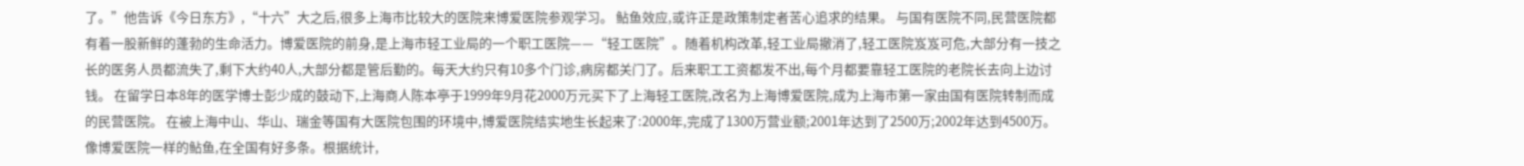了。”他告诉《今日东方》,“十六”大之后,很多上海市比较大的医院来博爱医院参观学习。 鲇鱼效应,或许正是政策制定者苦心追求的结果。 与国有医院不同,民营医院都有着一股新鲜的蓬勃的生命活力。博爱医院的前身,是上海市轻工业局的一个职工医院——“轻工医院”。随着机构改革,轻工业局撤消了,轻工医院岌岌可危,大部分有一技之长的医务人员都流失了,剩下大约40人,大部分都是管后勤的。每天大约只有10多个门诊,病房都关门了。后来职工工资都发不出,每个月都要靠轻工医院的老院长去向上边讨钱。 在留学日本8年的医学博士彭少成的鼓动下,上海商人陈本亭于1999年9月花2000万元买下了上海轻工医院,改名为上海博爱医院,成为上海市第一家由国有医院转制而成的民营医院。 在被上海中山、华山、瑞金等国有大医院包围的环境中,博爱医院结实地生长起来了:2000年,完成了1300万营业额;2001年达到了2500万;2002年达到4500万。 像博爱医院一样的鲇鱼,在全国有好多条。根据统计,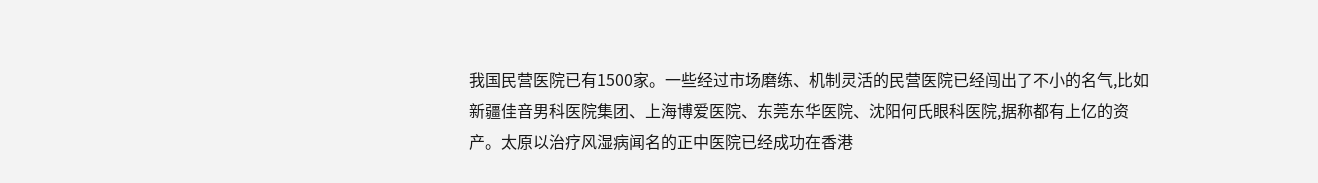我国民营医院已有1500家。一些经过市场磨练、机制灵活的民营医院已经闯出了不小的名气,比如新疆佳音男科医院集团、上海博爱医院、东莞东华医院、沈阳何氏眼科医院,据称都有上亿的资产。太原以治疗风湿病闻名的正中医院已经成功在香港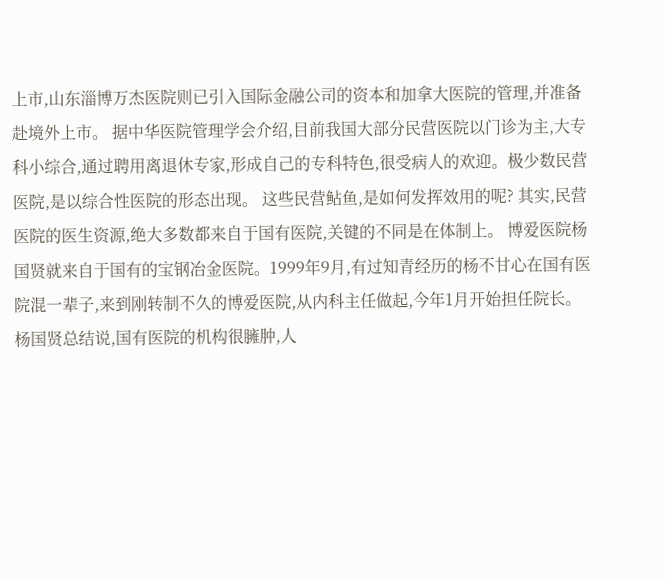上市,山东淄博万杰医院则已引入国际金融公司的资本和加拿大医院的管理,并准备赴境外上市。 据中华医院管理学会介绍,目前我国大部分民营医院以门诊为主,大专科小综合,通过聘用离退休专家,形成自己的专科特色,很受病人的欢迎。极少数民营医院,是以综合性医院的形态出现。 这些民营鲇鱼,是如何发挥效用的呢? 其实,民营医院的医生资源,绝大多数都来自于国有医院,关键的不同是在体制上。 博爱医院杨国贤就来自于国有的宝钢冶金医院。1999年9月,有过知青经历的杨不甘心在国有医院混一辈子,来到刚转制不久的博爱医院,从内科主任做起,今年1月开始担任院长。 杨国贤总结说,国有医院的机构很臃肿,人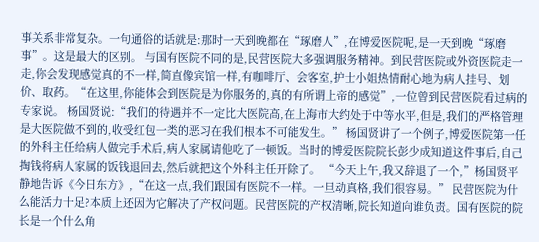事关系非常复杂。一句通俗的话就是:那时一天到晚都在“琢磨人”,在博爱医院呢,是一天到晚“琢磨事”。这是最大的区别。 与国有医院不同的是,民营医院大多强调服务精神。到民营医院或外资医院走一走,你会发现感觉真的不一样,简直像宾馆一样,有咖啡厅、会客室,护士小姐热情耐心地为病人挂号、划价、取药。“在这里,你能体会到医院是为你服务的,真的有所谓上帝的感觉”,一位曾到民营医院看过病的专家说。 杨国贤说:“我们的待遇并不一定比大医院高,在上海市大约处于中等水平,但是,我们的严格管理是大医院做不到的,收受红包一类的恶习在我们根本不可能发生。” 杨国贤讲了一个例子,博爱医院第一任的外科主任给病人做完手术后,病人家属请他吃了一顿饭。当时的博爱医院院长彭少成知道这件事后,自己掏钱将病人家属的饭钱退回去,然后就把这个外科主任开除了。 “今天上午,我又辞退了一个,”杨国贤平静地告诉《今日东方》,“在这一点,我们跟国有医院不一样。一旦动真格,我们很容易。” 民营医院为什么能活力十足?本质上还因为它解决了产权问题。民营医院的产权清晰,院长知道向谁负责。国有医院的院长是一个什么角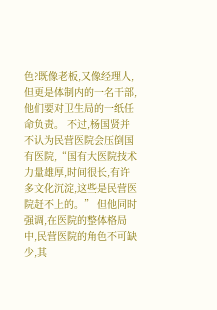色?既像老板,又像经理人,但更是体制内的一名干部,他们要对卫生局的一纸任命负责。 不过,杨国贤并不认为民营医院会压倒国有医院,“国有大医院技术力量雄厚,时间很长,有许多文化沉淀,这些是民营医院赶不上的。” 但他同时强调,在医院的整体格局中,民营医院的角色不可缺少,其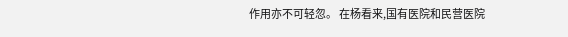作用亦不可轻忽。 在杨看来,国有医院和民营医院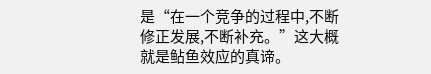是“在一个竞争的过程中,不断修正发展,不断补充。”这大概就是鲇鱼效应的真谛。